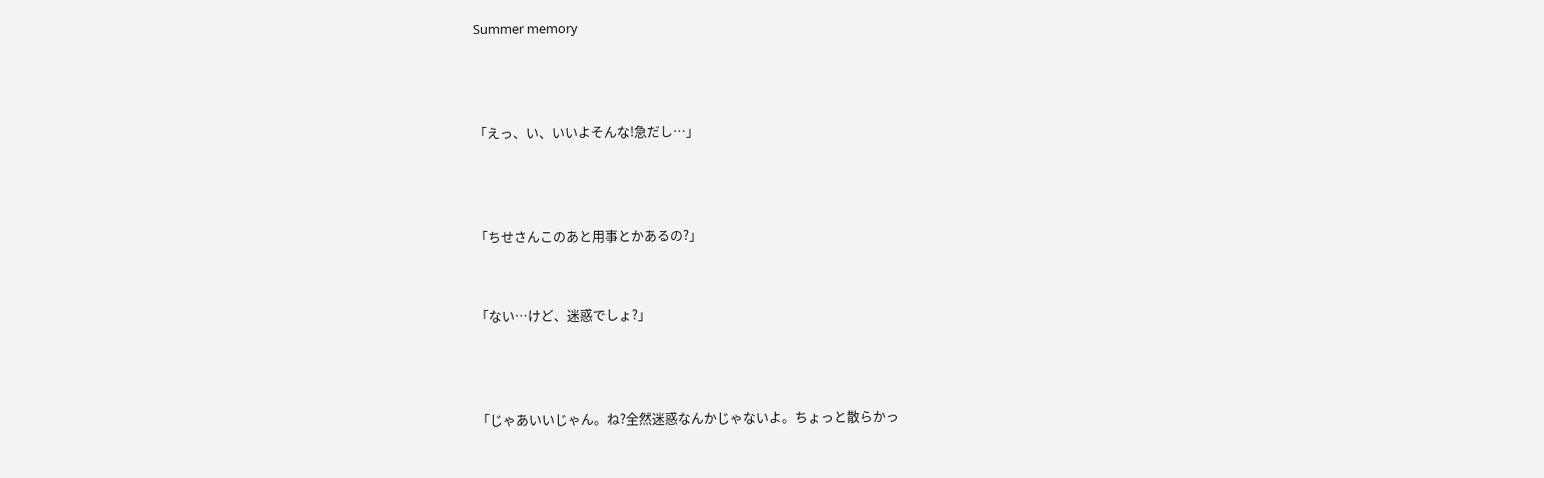Summer memory



「えっ、い、いいよそんな!急だし…」



「ちせさんこのあと用事とかあるの?」


「ない…けど、迷惑でしょ?」



「じゃあいいじゃん。ね?全然迷惑なんかじゃないよ。ちょっと散らかっ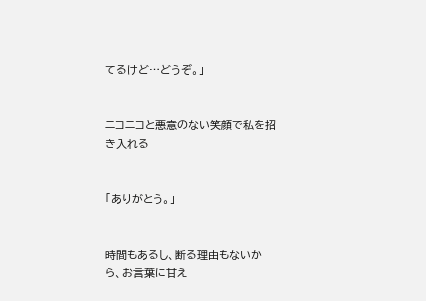てるけど…どうぞ。」


ニコニコと悪意のない笑顔で私を招き入れる


「ありがとう。」


時間もあるし、断る理由もないから、お言葉に甘え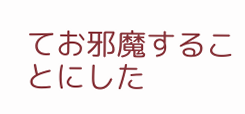てお邪魔することにした